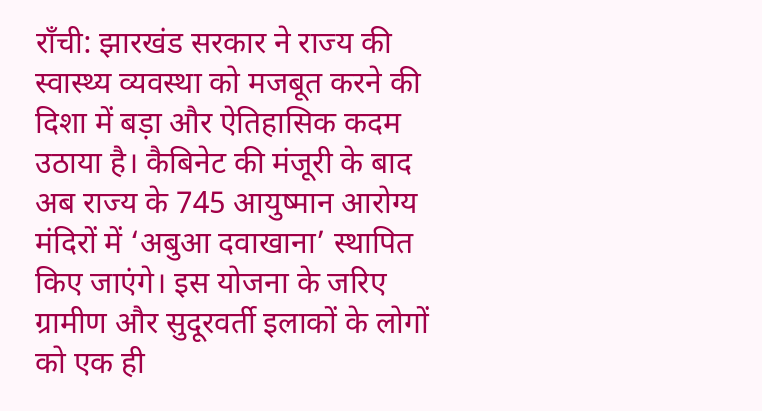राँची: झारखंड सरकार ने राज्य की स्वास्थ्य व्यवस्था को मजबूत करने की दिशा में बड़ा और ऐतिहासिक कदम उठाया है। कैबिनेट की मंजूरी के बाद अब राज्य के 745 आयुष्मान आरोग्य मंदिरों में ‘अबुआ दवाखाना’ स्थापित किए जाएंगे। इस योजना के जरिए ग्रामीण और सुदूरवर्ती इलाकों के लोगों को एक ही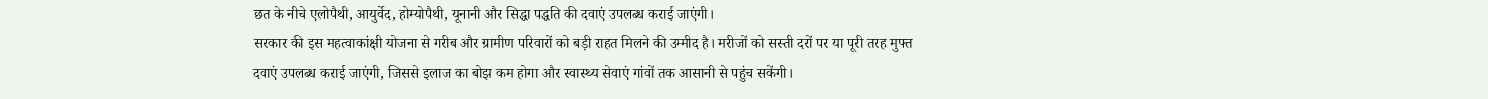छत के नीचे एलोपैथी, आयुर्वेद, होम्योपैथी, यूनानी और सिद्धा पद्धति की दवाएं उपलब्ध कराई जाएंगी।
सरकार की इस महत्वाकांक्षी योजना से गरीब और ग्रामीण परिवारों को बड़ी राहत मिलने की उम्मीद है। मरीजों को सस्ती दरों पर या पूरी तरह मुफ्त दवाएं उपलब्ध कराई जाएंगी, जिससे इलाज का बोझ कम होगा और स्वास्थ्य सेवाएं गांवों तक आसानी से पहुंच सकेंगी।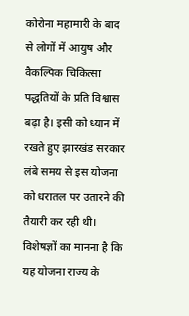कोरोना महामारी के बाद से लोगों में आयुष और वैकल्पिक चिकित्सा पद्धतियों के प्रति विश्वास बढ़ा है। इसी को ध्यान में रखते हुए झारखंड सरकार लंबे समय से इस योजना को धरातल पर उतारने की तैयारी कर रही थी। विशेषज्ञों का मानना है कि यह योजना राज्य के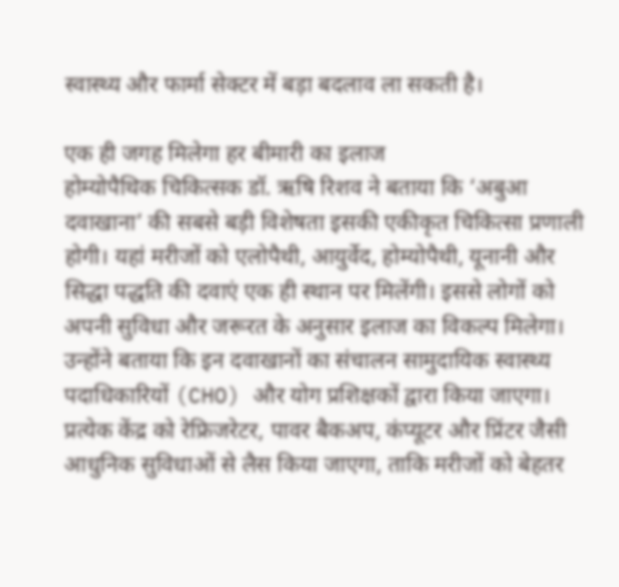स्वास्थ्य और फार्मा सेक्टर में बड़ा बदलाव ला सकती है।

एक ही जगह मिलेगा हर बीमारी का इलाज
होम्योपैथिक चिकित्सक डॉ. ऋषि रिशव ने बताया कि ‘अबुआ दवाखाना’ की सबसे बड़ी विशेषता इसकी एकीकृत चिकित्सा प्रणाली होगी। यहां मरीजों को एलोपैथी, आयुर्वेद, होम्योपैथी, यूनानी और सिद्धा पद्धति की दवाएं एक ही स्थान पर मिलेंगी। इससे लोगों को अपनी सुविधा और जरूरत के अनुसार इलाज का विकल्प मिलेगा।
उन्होंने बताया कि इन दवाखानों का संचालन सामुदायिक स्वास्थ्य पदाधिकारियों (CHO) और योग प्रशिक्षकों द्वारा किया जाएगा। प्रत्येक केंद्र को रेफ्रिजरेटर, पावर बैकअप, कंप्यूटर और प्रिंटर जैसी आधुनिक सुविधाओं से लैस किया जाएगा, ताकि मरीजों को बेहतर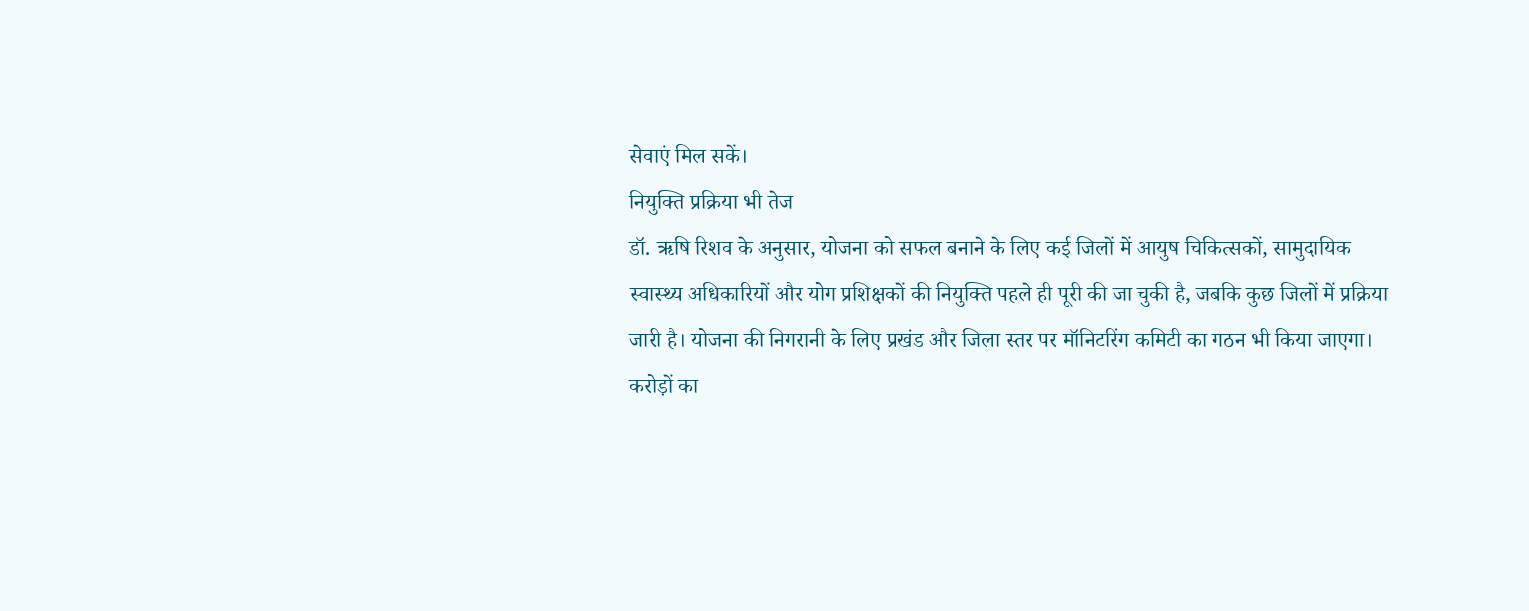सेवाएं मिल सकें।
नियुक्ति प्रक्रिया भी तेज
डॉ. ऋषि रिशव के अनुसार, योजना को सफल बनाने के लिए कई जिलों में आयुष चिकित्सकों, सामुदायिक स्वास्थ्य अधिकारियों और योग प्रशिक्षकों की नियुक्ति पहले ही पूरी की जा चुकी है, जबकि कुछ जिलों में प्रक्रिया जारी है। योजना की निगरानी के लिए प्रखंड और जिला स्तर पर मॉनिटरिंग कमिटी का गठन भी किया जाएगा।
करोड़ों का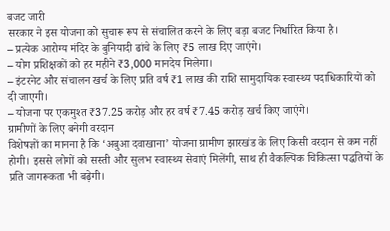बजट जारी
सरकार ने इस योजना को सुचारू रूप से संचालित करने के लिए बड़ा बजट निर्धारित किया है।
– प्रत्येक आरोग्य मंदिर के बुनियादी ढांचे के लिए ₹5 लाख दिए जाएंगे।
– योग प्रशिक्षकों को हर महीने ₹3,000 मानदेय मिलेगा।
– इंटरनेट और संचालन खर्च के लिए प्रति वर्ष ₹1 लाख की राशि सामुदायिक स्वास्थ्य पदाधिकारियों को दी जाएगी।
– योजना पर एकमुश्त ₹37.25 करोड़ और हर वर्ष ₹7.45 करोड़ खर्च किए जाएंगे।
ग्रामीणों के लिए बनेगी वरदान
विशेषज्ञों का मानना है कि ‘अबुआ दवाखाना’ योजना ग्रामीण झारखंड के लिए किसी वरदान से कम नहीं होगी। इससे लोगों को सस्ती और सुलभ स्वास्थ्य सेवाएं मिलेंगी, साथ ही वैकल्पिक चिकित्सा पद्धतियों के प्रति जागरूकता भी बढ़ेगी।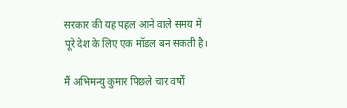सरकार की यह पहल आने वाले समय में पूरे देश के लिए एक मॉडल बन सकती है।

मैं अभिमन्यु कुमार पिछले चार वर्षों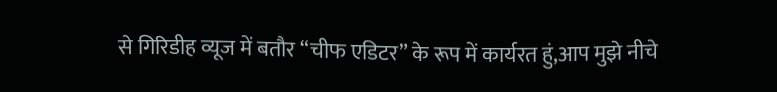से गिरिडीह व्यूज में बतौर “चीफ एडिटर” के रूप में कार्यरत हुं,आप मुझे नीचे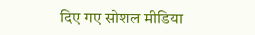दिए गए सोशल मीडिया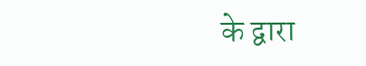के द्वारा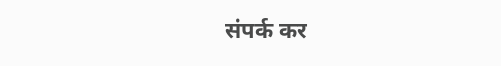संपर्क कर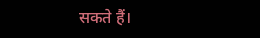सकते हैं।